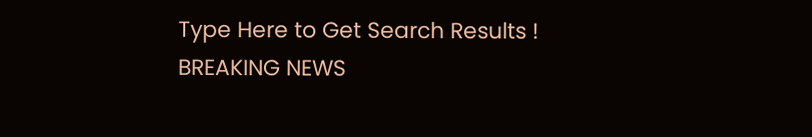Type Here to Get Search Results !
BREAKING NEWS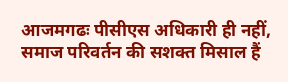आजमगढः पीसीएस अधिकारी ही नहीं, समाज परिवर्तन की सशक्त मिसाल हैं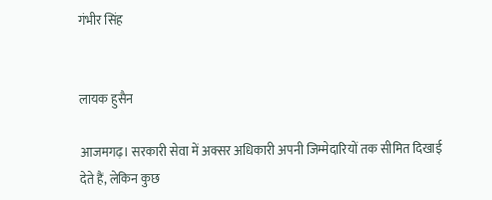गंभीर सिंह


लायक हुसैन

आजमगढ़। सरकारी सेवा में अक्सर अधिकारी अपनी जिम्मेदारियों तक सीमित दिखाई देते हैं, लेकिन कुछ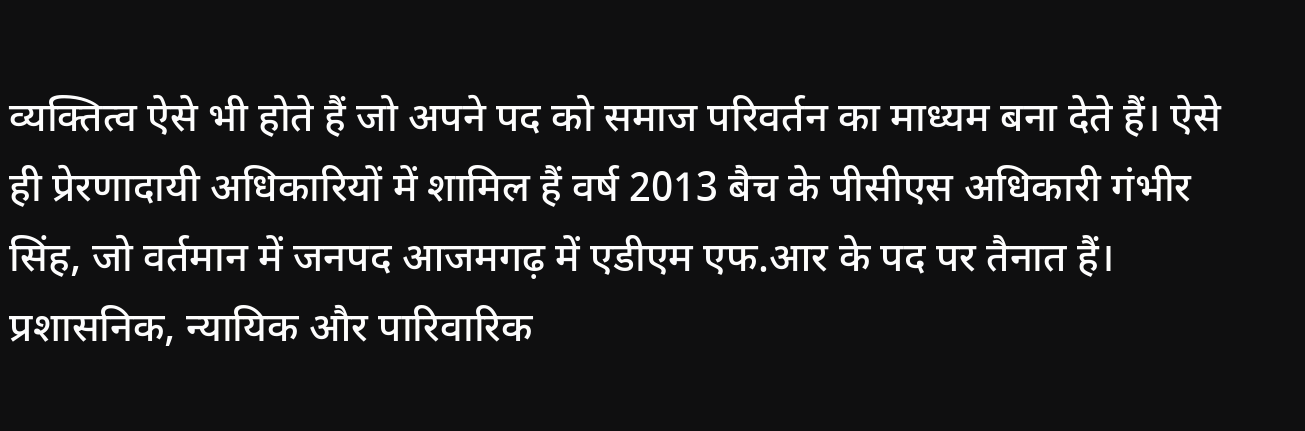व्यक्तित्व ऐसे भी होते हैं जो अपने पद को समाज परिवर्तन का माध्यम बना देते हैं। ऐसे ही प्रेरणादायी अधिकारियों में शामिल हैं वर्ष 2013 बैच के पीसीएस अधिकारी गंभीर सिंह, जो वर्तमान में जनपद आजमगढ़ में एडीएम एफ.आर के पद पर तैनात हैं। प्रशासनिक, न्यायिक और पारिवारिक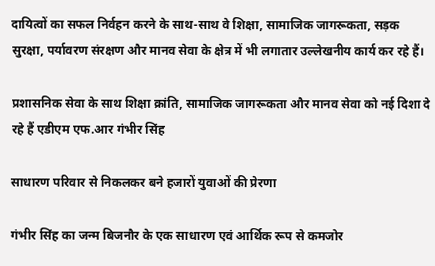दायित्वों का सफल निर्वहन करने के साथ-साथ वे शिक्षा, सामाजिक जागरूकता, सड़क सुरक्षा, पर्यावरण संरक्षण और मानव सेवा के क्षेत्र में भी लगातार उल्लेखनीय कार्य कर रहे हैं।

प्रशासनिक सेवा के साथ शिक्षा क्रांति, सामाजिक जागरूकता और मानव सेवा को नई दिशा दे रहे हैं एडीएम एफ.आर गंभीर सिंह

साधारण परिवार से निकलकर बने हजारों युवाओं की प्रेरणा

गंभीर सिंह का जन्म बिजनौर के एक साधारण एवं आर्थिक रूप से कमजोर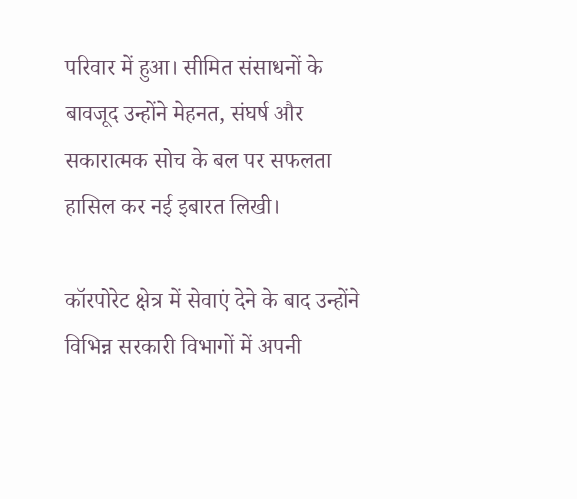परिवार में हुआ। सीमित संसाधनों के बावजूद उन्होंने मेहनत, संघर्ष और सकारात्मक सोच के बल पर सफलता हासिल कर नई इबारत लिखी।

कॉरपोरेट क्षेत्र में सेवाएं देने के बाद उन्होंने विभिन्न सरकारी विभागों में अपनी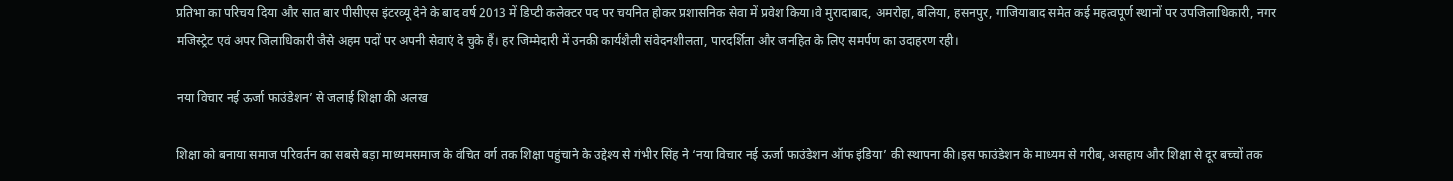प्रतिभा का परिचय दिया और सात बार पीसीएस इंटरव्यू देने के बाद वर्ष 2013 में डिप्टी कलेक्टर पद पर चयनित होकर प्रशासनिक सेवा में प्रवेश किया।वे मुरादाबाद, अमरोहा, बलिया, हसनपुर, गाजियाबाद समेत कई महत्वपूर्ण स्थानों पर उपजिलाधिकारी, नगर मजिस्ट्रेट एवं अपर जिलाधिकारी जैसे अहम पदों पर अपनी सेवाएं दे चुके हैं। हर जिम्मेदारी में उनकी कार्यशैली संवेदनशीलता, पारदर्शिता और जनहित के लिए समर्पण का उदाहरण रही।

नया विचार नई ऊर्जा फाउंडेशन’ से जलाई शिक्षा की अलख

शिक्षा को बनाया समाज परिवर्तन का सबसे बड़ा माध्यमसमाज के वंचित वर्ग तक शिक्षा पहुंचाने के उद्देश्य से गंभीर सिंह ने ‘नया विचार नई ऊर्जा फाउंडेशन ऑफ इंडिया’ की स्थापना की।इस फाउंडेशन के माध्यम से गरीब, असहाय और शिक्षा से दूर बच्चों तक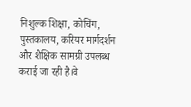निशुल्क शिक्षा, कोचिंग, पुस्तकालय, करियर मार्गदर्शन और शैक्षिक सामग्री उपलब्ध कराई जा रही है।वे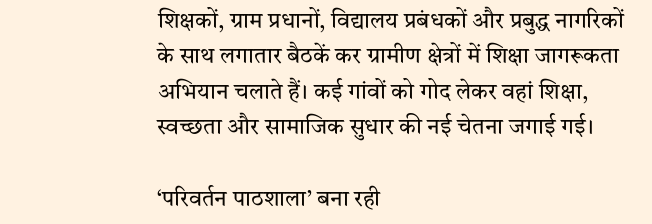शिक्षकों, ग्राम प्रधानों, विद्यालय प्रबंधकों और प्रबुद्ध नागरिकों के साथ लगातार बैठकें कर ग्रामीण क्षेत्रों में शिक्षा जागरूकता अभियान चलाते हैं। कई गांवों को गोद लेकर वहां शिक्षा, स्वच्छता और सामाजिक सुधार की नई चेतना जगाई गई।

‘परिवर्तन पाठशाला’ बना रही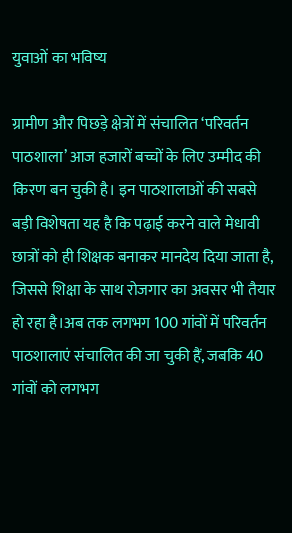युवाओं का भविष्य

ग्रामीण और पिछड़े क्षेत्रों में संचालित ‘परिवर्तन पाठशाला’ आज हजारों बच्चों के लिए उम्मीद की किरण बन चुकी है। इन पाठशालाओं की सबसे बड़ी विशेषता यह है कि पढ़ाई करने वाले मेधावी छात्रों को ही शिक्षक बनाकर मानदेय दिया जाता है, जिससे शिक्षा के साथ रोजगार का अवसर भी तैयार हो रहा है।अब तक लगभग 100 गांवों में परिवर्तन पाठशालाएं संचालित की जा चुकी हैं, जबकि 40 गांवों को लगभग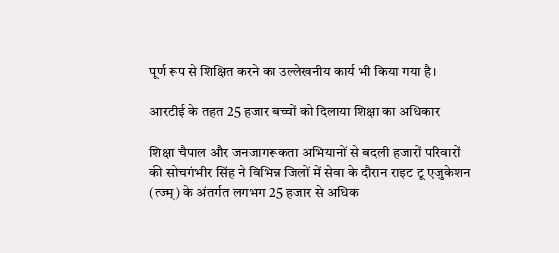पूर्ण रूप से शिक्षित करने का उल्लेखनीय कार्य भी किया गया है।

आरटीई के तहत 25 हजार बच्चों को दिलाया शिक्षा का अधिकार

शिक्षा चैपाल और जनजागरूकता अभियानों से बदली हजारों परिवारों की सोचगंभीर सिंह ने विभिन्न जिलों में सेवा के दौरान राइट टू एजुकेशन (त्ज्म्) के अंतर्गत लगभग 25 हजार से अधिक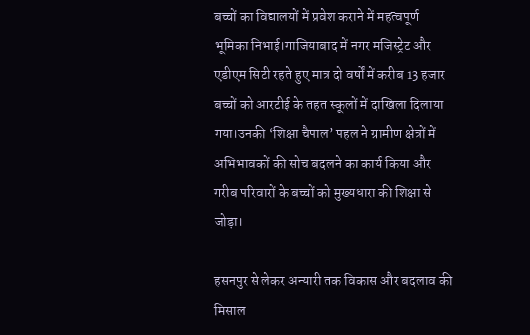बच्चों का विद्यालयों में प्रवेश कराने में महत्वपूर्ण भूमिका निभाई।गाजियाबाद में नगर मजिस्ट्रेट और एडीएम सिटी रहते हुए मात्र दो वर्षों में करीब 13 हजार बच्चों को आरटीई के तहत स्कूलों में दाखिला दिलाया गया।उनकी ‘शिक्षा चैपाल’ पहल ने ग्रामीण क्षेत्रों में अभिभावकों की सोच बदलने का कार्य किया और गरीब परिवारों के बच्चों को मुख्यधारा की शिक्षा से जोड़ा।

हसनपुर से लेकर अन्यारी तक विकास और बदलाव की मिसाल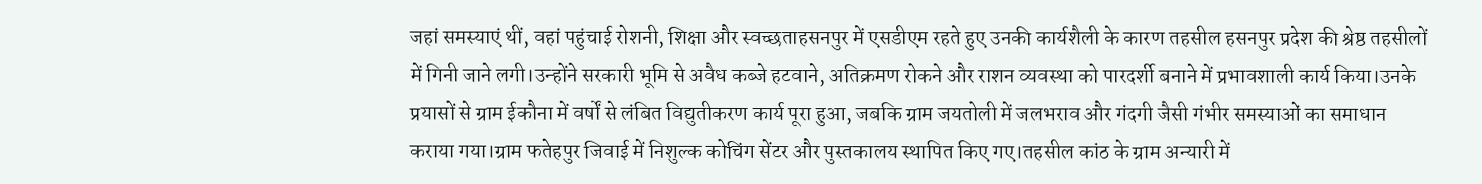जहां समस्याएं थीं, वहां पहुंचाई रोशनी, शिक्षा और स्वच्छताहसनपुर में एसडीएम रहते हुए उनकी कार्यशैली के कारण तहसील हसनपुर प्रदेश की श्रेष्ठ तहसीलों में गिनी जाने लगी।उन्होंने सरकारी भूमि से अवैध कब्जे हटवाने, अतिक्रमण रोकने और राशन व्यवस्था को पारदर्शी बनाने में प्रभावशाली कार्य किया।उनके प्रयासों से ग्राम ईकौना में वर्षों से लंबित विद्युतीकरण कार्य पूरा हुआ, जबकि ग्राम जयतोली में जलभराव और गंदगी जैसी गंभीर समस्याओं का समाधान कराया गया।ग्राम फतेहपुर जिवाई में निशुल्क कोचिंग सेंटर और पुस्तकालय स्थापित किए गए।तहसील कांठ के ग्राम अन्यारी में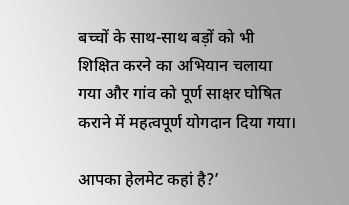बच्चों के साथ-साथ बड़ों को भी शिक्षित करने का अभियान चलाया गया और गांव को पूर्ण साक्षर घोषित कराने में महत्वपूर्ण योगदान दिया गया।

आपका हेलमेट कहां है?’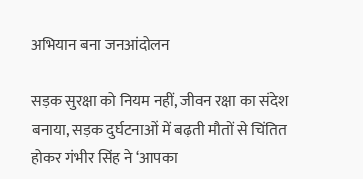अभियान बना जनआंदोलन

सड़क सुरक्षा को नियम नहीं, जीवन रक्षा का संदेश बनाया, सड़क दुर्घटनाओं में बढ़ती मौतों से चिंतित होकर गंभीर सिंह ने ‘आपका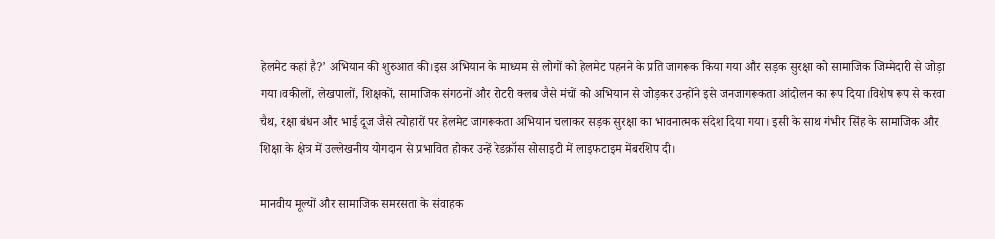हेलमेट कहां है?’ अभियान की शुरुआत की।इस अभियान के माध्यम से लोगों को हेलमेट पहनने के प्रति जागरूक किया गया और सड़क सुरक्षा को सामाजिक जिम्मेदारी से जोड़ा गया।वकीलों, लेखपालों, शिक्षकों, सामाजिक संगठनों और रोटरी क्लब जैसे मंचों को अभियान से जोड़कर उन्होंने इसे जनजागरूकता आंदोलन का रूप दिया।विशेष रूप से करवा चैथ, रक्षा बंधन और भाई दूज जैसे त्योहारों पर हेलमेट जागरूकता अभियान चलाकर सड़क सुरक्षा का भावनात्मक संदेश दिया गया। इसी के साथ गंभीर सिंह के सामाजिक और शिक्षा के क्षेत्र में उल्लेखनीय योगदान से प्रभावित होकर उन्हें रेडक्रॉस सोसाइटी में लाइफटाइम मेंबरशिप दी।

मानवीय मूल्यों और सामाजिक समरसता के संवाहक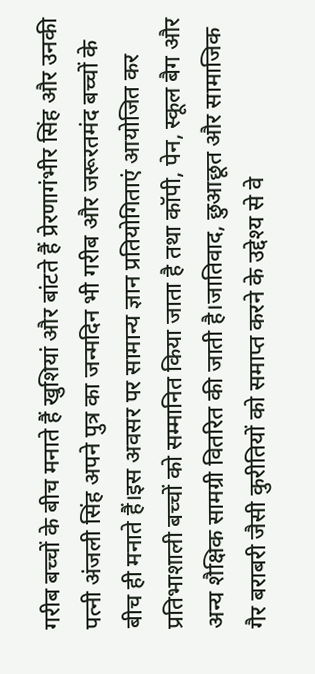गरीब बच्चों के बीच मनाते हैं खुशियां और बांटते हैं प्रेरणागंभीर सिंह और उनकी पत्नी अंजली सिंह अपने पुत्र का जन्मदिन भी गरीब और जरूरतमंद बच्चों के बीच ही मनाते हैं।इस अवसर पर सामान्य ज्ञान प्रतियोगिताएं आयोजित कर प्रतिभाशाली बच्चों को सम्मानित किया जाता है तथा कॉपी, पेन, स्कूल बैग और अन्य शैक्षिक सामग्री वितरित की जाती है।जातिवाद, छुआछूत और सामाजिक गैर बराबरी जैसी कुरीतियों को समाप्त करने के उद्देश्य से वे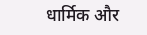धार्मिक और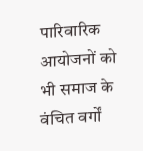पारिवारिक आयोजनों को भी समाज के वंचित वर्गों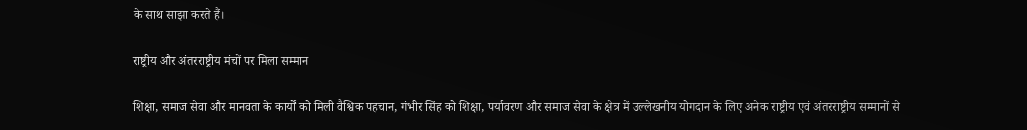के साथ साझा करते हैं।

राष्ट्रीय और अंतरराष्ट्रीय मंचों पर मिला सम्मान

शिक्षा, समाज सेवा और मानवता के कार्यों को मिली वैश्विक पहचान, गंभीर सिंह को शिक्षा, पर्यावरण और समाज सेवा के क्षेत्र में उल्लेखनीय योगदान के लिए अनेक राष्ट्रीय एवं अंतरराष्ट्रीय सम्मानों से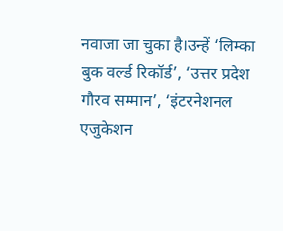नवाजा जा चुका है।उन्हें ‘लिम्का बुक वर्ल्ड रिकॉर्ड’, ‘उत्तर प्रदेश गौरव सम्मान’, ‘इंटरनेशनल एजुकेशन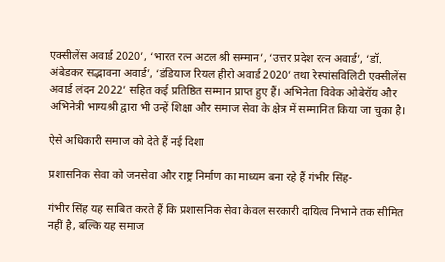एक्सीलेंस अवार्ड 2020’, ‘भारत रत्न अटल श्री सम्मान’, ‘उत्तर प्रदेश रत्न अवार्ड’, ‘डॉ. अंबेडकर सद्भावना अवार्ड’, ‘डंडियाज रियल हीरो अवार्ड 2020’ तथा रेस्पांसविलिटी एक्सीलेंस अवार्ड लंदन 2022’ सहित कई प्रतिष्ठित सम्मान प्राप्त हुए हैं। अभिनेता विवेक ओबेरॉय और अभिनेत्री भाग्यश्री द्वारा भी उन्हें शिक्षा और समाज सेवा के क्षेत्र में सम्मानित किया जा चुका है।

ऐसे अधिकारी समाज को देते हैं नई दिशा

प्रशासनिक सेवा को जनसेवा और राष्ट्र निर्माण का माध्यम बना रहे हैं गंभीर सिंह-

गंभीर सिंह यह साबित करते हैं कि प्रशासनिक सेवा केवल सरकारी दायित्व निभाने तक सीमित नहीं है, बल्कि यह समाज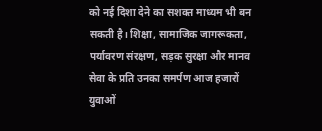को नई दिशा देने का सशक्त माध्यम भी बन सकती है। शिक्षा, सामाजिक जागरूकता, पर्यावरण संरक्षण, सड़क सुरक्षा और मानव सेवा के प्रति उनका समर्पण आज हजारों युवाओं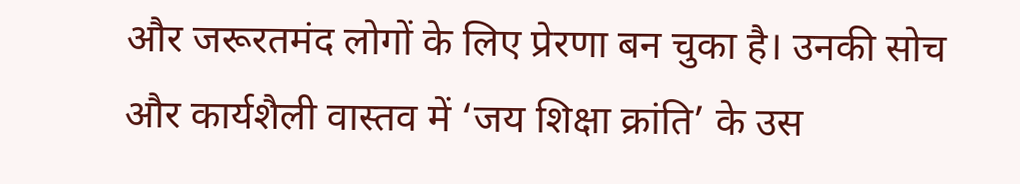और जरूरतमंद लोगों के लिए प्रेरणा बन चुका है। उनकी सोच और कार्यशैली वास्तव में ‘जय शिक्षा क्रांति’ के उस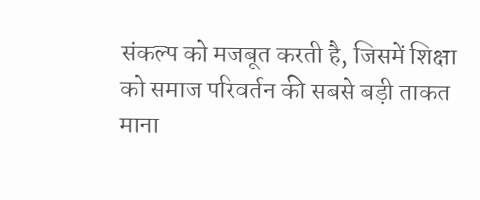संकल्प को मजबूत करती है, जिसमें शिक्षा को समाज परिवर्तन की सबसे बड़ी ताकत माना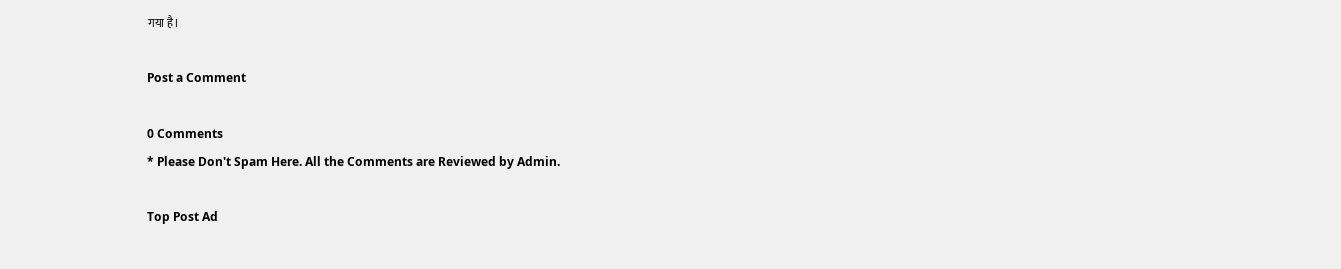गया है।

Post a Comment

0 Comments
* Please Don't Spam Here. All the Comments are Reviewed by Admin.

Top Post Ad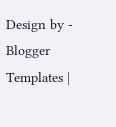Design by - Blogger Templates |